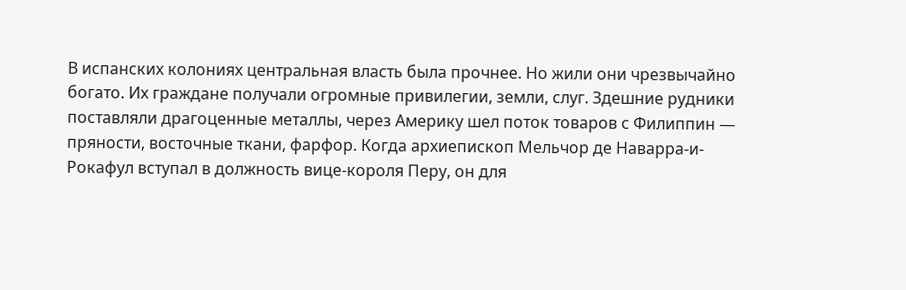В испанских колониях центральная власть была прочнее. Но жили они чрезвычайно богато. Их граждане получали огромные привилегии, земли, слуг. Здешние рудники поставляли драгоценные металлы, через Америку шел поток товаров с Филиппин — пряности, восточные ткани, фарфор. Когда архиепископ Мельчор де Наварра-и-Рокафул вступал в должность вице-короля Перу, он для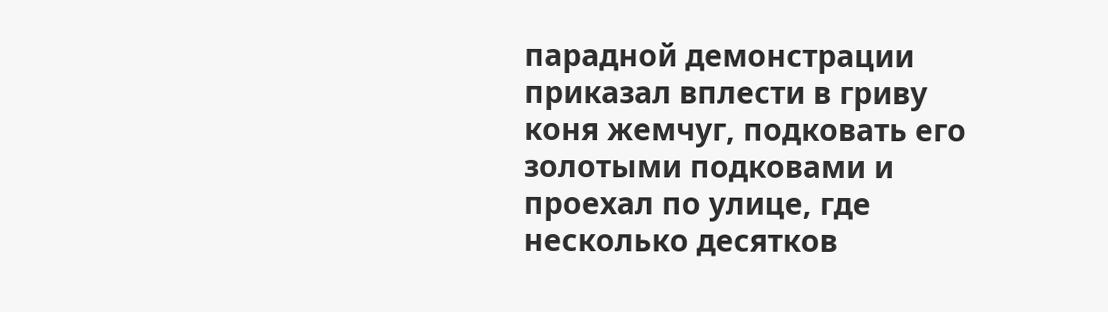парадной демонстрации приказал вплести в гриву коня жемчуг, подковать его золотыми подковами и проехал по улице, где несколько десятков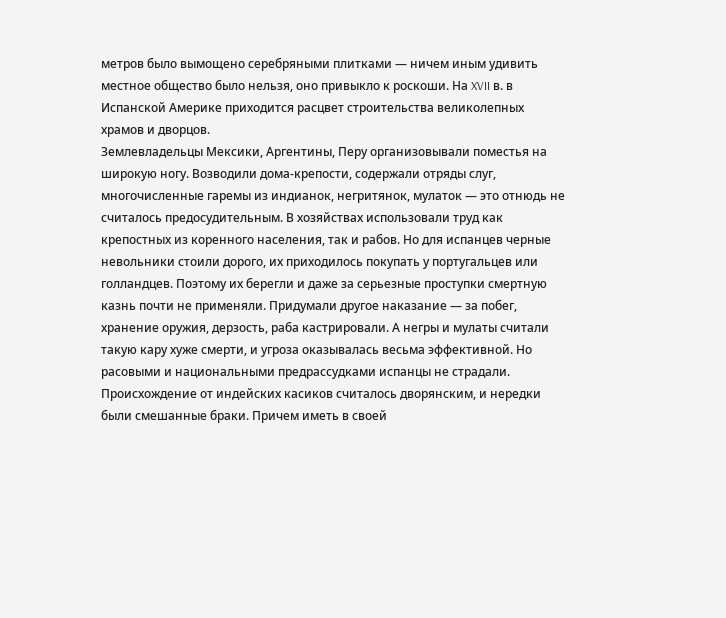метров было вымощено серебряными плитками — ничем иным удивить местное общество было нельзя, оно привыкло к роскоши. На XVII в. в Испанской Америке приходится расцвет строительства великолепных храмов и дворцов.
Землевладельцы Мексики, Аргентины, Перу организовывали поместья на широкую ногу. Возводили дома-крепости, содержали отряды слуг, многочисленные гаремы из индианок, негритянок, мулаток — это отнюдь не считалось предосудительным. В хозяйствах использовали труд как крепостных из коренного населения, так и рабов. Но для испанцев черные невольники стоили дорого, их приходилось покупать у португальцев или голландцев. Поэтому их берегли и даже за серьезные проступки смертную казнь почти не применяли. Придумали другое наказание — за побег, хранение оружия, дерзость, раба кастрировали. А негры и мулаты считали такую кару хуже смерти, и угроза оказывалась весьма эффективной. Но расовыми и национальными предрассудками испанцы не страдали. Происхождение от индейских касиков считалось дворянским, и нередки были смешанные браки. Причем иметь в своей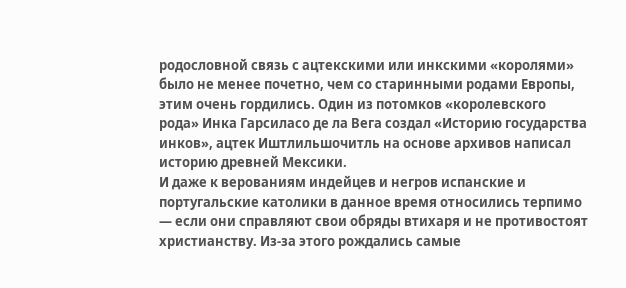родословной связь с ацтекскими или инкскими «королями» было не менее почетно, чем со старинными родами Европы, этим очень гордились. Один из потомков «королевского рода» Инка Гарсиласо де ла Вега создал «Историю государства инков», ацтек Иштлильшочитль на основе архивов написал историю древней Мексики.
И даже к верованиям индейцев и негров испанские и португальские католики в данное время относились терпимо — если они справляют свои обряды втихаря и не противостоят христианству. Из-за этого рождались самые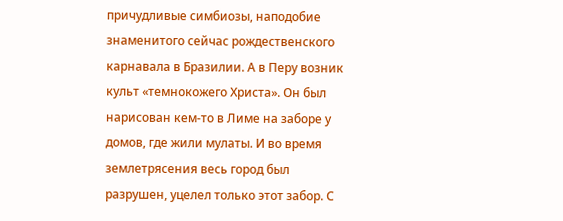причудливые симбиозы, наподобие знаменитого сейчас рождественского карнавала в Бразилии. А в Перу возник культ «темнокожего Христа». Он был нарисован кем-то в Лиме на заборе у домов, где жили мулаты. И во время землетрясения весь город был разрушен, уцелел только этот забор. С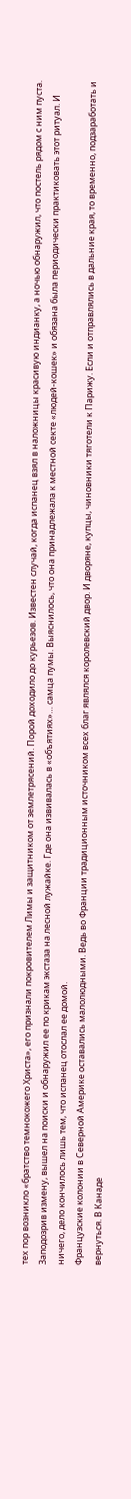тех пор возникло «братство темнокожего Христа», его признали покровителем Лимы и защитником от землетрясений. Порой доходило до курьезов. Известен случай, когда испанец взял в наложницы красивую индианку, а ночью обнаружил, что постель рядом с ним пуста. Заподозрив измену, вышел на поиски и обнаружил ее по крикам экстаза на лесной лужайке. Где она извивалась в «объятиях»… самца пумы. Выяснилось, что она принадлежала к местной секте «людей-кошек» и обязана была периодически практиковать этот ритуал. И ничего, дело кончилось лишь тем, что испанец отослал ее домой.
Французские колонии в Северной Америке оставались малолюдными. Ведь во Франции традиционным источником всех благ являлся королевский двор. И дворяне, купцы, чиновники тяготели к Парижу. Если и отправлялись в дальние края, то временно, подзаработать и вернуться. В Канаде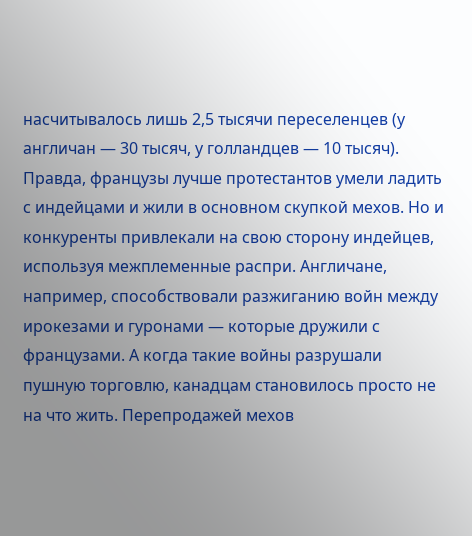насчитывалось лишь 2,5 тысячи переселенцев (у англичан — 30 тысяч, у голландцев — 10 тысяч). Правда, французы лучше протестантов умели ладить с индейцами и жили в основном скупкой мехов. Но и конкуренты привлекали на свою сторону индейцев, используя межплеменные распри. Англичане, например, способствовали разжиганию войн между ирокезами и гуронами — которые дружили с французами. А когда такие войны разрушали пушную торговлю, канадцам становилось просто не на что жить. Перепродажей мехов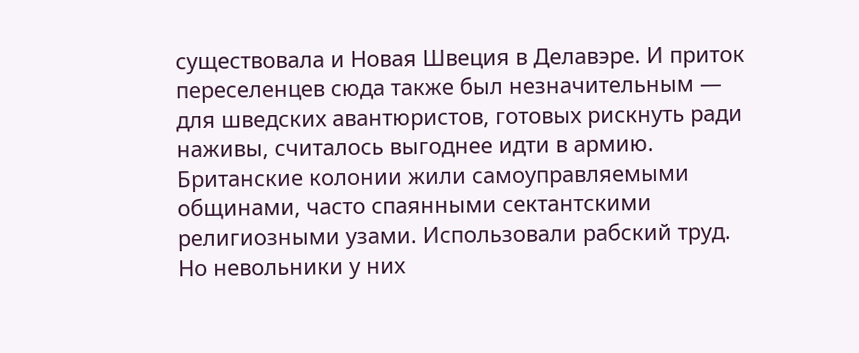существовала и Новая Швеция в Делавэре. И приток переселенцев сюда также был незначительным — для шведских авантюристов, готовых рискнуть ради наживы, считалось выгоднее идти в армию.
Британские колонии жили самоуправляемыми общинами, часто спаянными сектантскими религиозными узами. Использовали рабский труд. Но невольники у них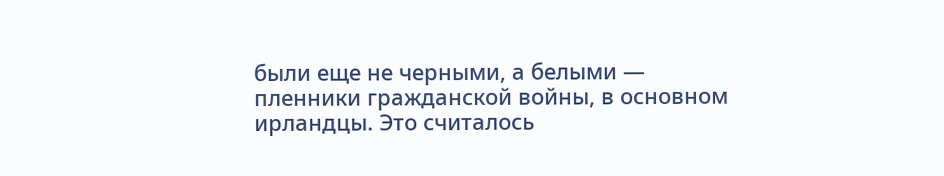были еще не черными, а белыми — пленники гражданской войны, в основном ирландцы. Это считалось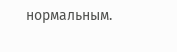нормальным.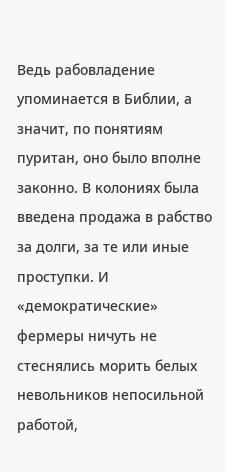Ведь рабовладение упоминается в Библии, а значит, по понятиям пуритан, оно было вполне законно. В колониях была введена продажа в рабство за долги, за те или иные проступки. И «демократические» фермеры ничуть не стеснялись морить белых невольников непосильной работой,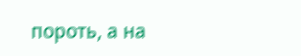пороть, а на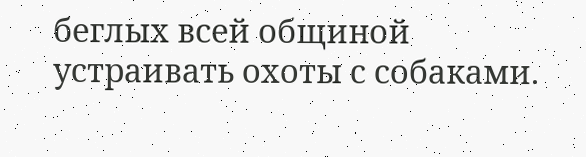беглых всей общиной устраивать охоты с собаками.